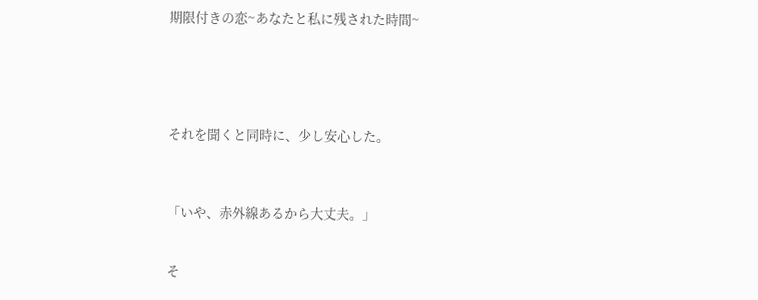期限付きの恋~あなたと私に残された時間~





それを聞くと同時に、少し安心した。



「いや、赤外線あるから大丈夫。」


そ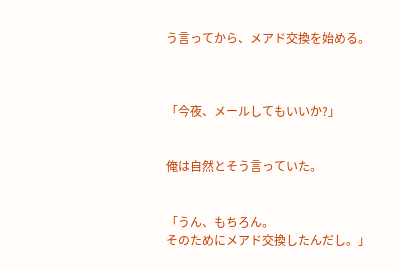う言ってから、メアド交換を始める。



「今夜、メールしてもいいか?」


俺は自然とそう言っていた。


「うん、もちろん。
そのためにメアド交換したんだし。」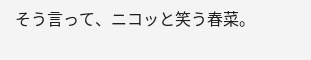そう言って、ニコッと笑う春菜。